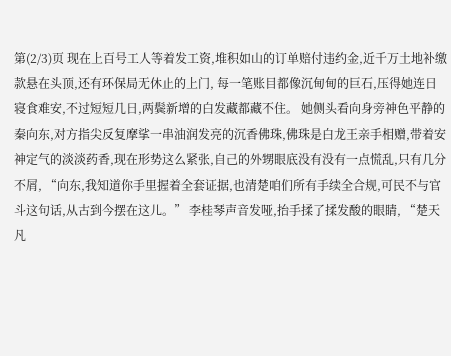第(2/3)页 现在上百号工人等着发工资,堆积如山的订单赔付违约金,近千万土地补缴款悬在头顶,还有环保局无休止的上门, 每一笔账目都像沉甸甸的巨石,压得她连日寝食难安,不过短短几日,两鬓新增的白发藏都藏不住。 她侧头看向身旁神色平静的秦向东,对方指尖反复摩挲一串油润发亮的沉香佛珠,佛珠是白龙王亲手相赠,带着安神定气的淡淡药香,现在形势这么紧张,自己的外甥眼底没有没有一点慌乱,只有几分不屑, “向东,我知道你手里握着全套证据,也清楚咱们所有手续全合规,可民不与官斗这句话,从古到今摆在这儿。” 李桂琴声音发哑,抬手揉了揉发酸的眼睛, “楚天凡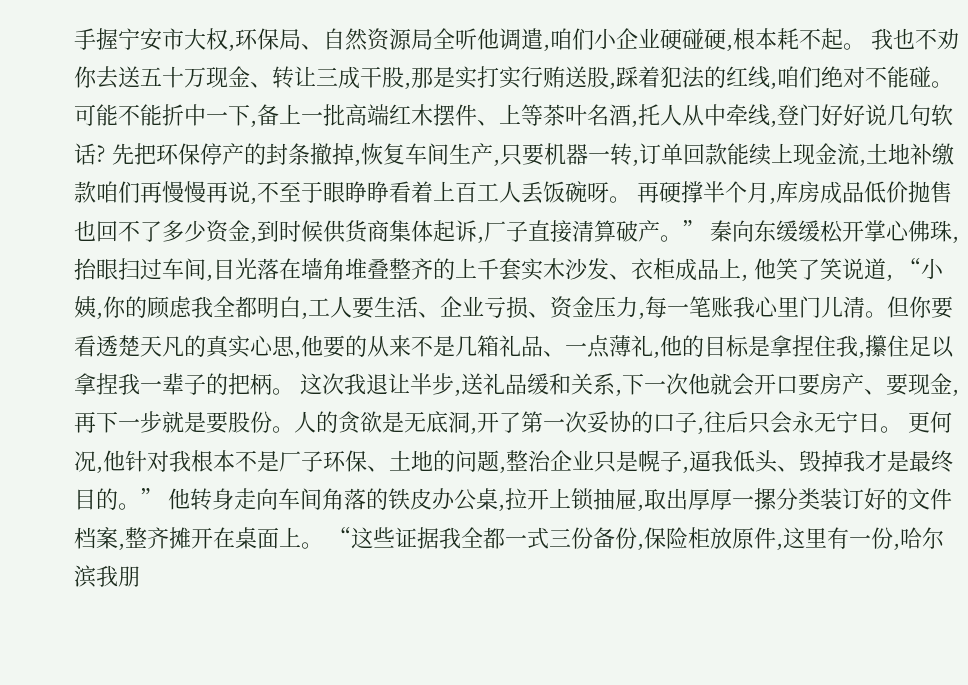手握宁安市大权,环保局、自然资源局全听他调遣,咱们小企业硬碰硬,根本耗不起。 我也不劝你去送五十万现金、转让三成干股,那是实打实行贿送股,踩着犯法的红线,咱们绝对不能碰。 可能不能折中一下,备上一批高端红木摆件、上等茶叶名酒,托人从中牵线,登门好好说几句软话? 先把环保停产的封条撤掉,恢复车间生产,只要机器一转,订单回款能续上现金流,土地补缴款咱们再慢慢再说,不至于眼睁睁看着上百工人丢饭碗呀。 再硬撑半个月,库房成品低价抛售也回不了多少资金,到时候供货商集体起诉,厂子直接清算破产。” 秦向东缓缓松开掌心佛珠,抬眼扫过车间,目光落在墙角堆叠整齐的上千套实木沙发、衣柜成品上, 他笑了笑说道, “小姨,你的顾虑我全都明白,工人要生活、企业亏损、资金压力,每一笔账我心里门儿清。但你要看透楚天凡的真实心思,他要的从来不是几箱礼品、一点薄礼,他的目标是拿捏住我,攥住足以拿捏我一辈子的把柄。 这次我退让半步,送礼品缓和关系,下一次他就会开口要房产、要现金,再下一步就是要股份。人的贪欲是无底洞,开了第一次妥协的口子,往后只会永无宁日。 更何况,他针对我根本不是厂子环保、土地的问题,整治企业只是幌子,逼我低头、毁掉我才是最终目的。” 他转身走向车间角落的铁皮办公桌,拉开上锁抽屉,取出厚厚一摞分类装订好的文件档案,整齐摊开在桌面上。 “这些证据我全都一式三份备份,保险柜放原件,这里有一份,哈尔滨我朋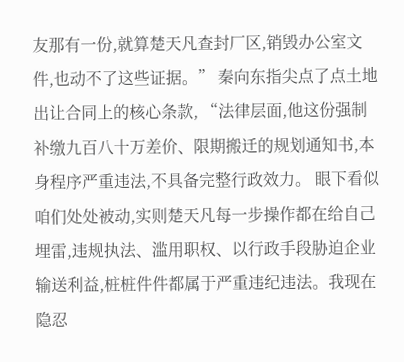友那有一份,就算楚天凡查封厂区,销毁办公室文件,也动不了这些证据。” 秦向东指尖点了点土地出让合同上的核心条款, “法律层面,他这份强制补缴九百八十万差价、限期搬迁的规划通知书,本身程序严重违法,不具备完整行政效力。 眼下看似咱们处处被动,实则楚天凡每一步操作都在给自己埋雷,违规执法、滥用职权、以行政手段胁迫企业输送利益,桩桩件件都属于严重违纪违法。我现在隐忍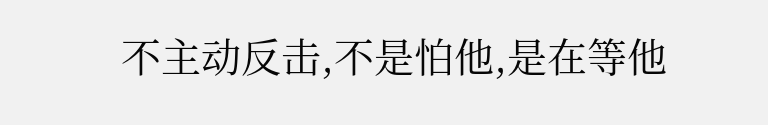不主动反击,不是怕他,是在等他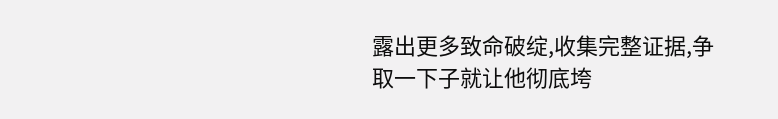露出更多致命破绽,收集完整证据,争取一下子就让他彻底垮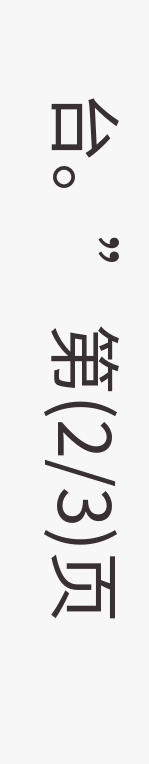台。” 第(2/3)页